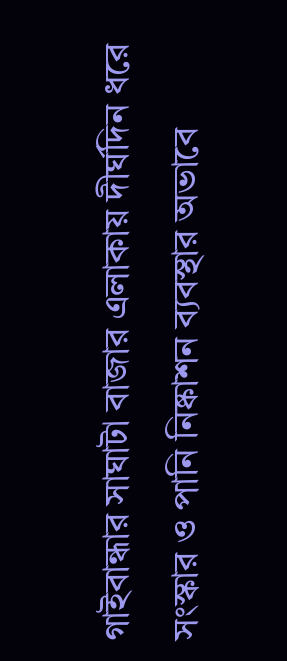গাইবান্ধার সাঘাটা বাজার এলাকায় দীর্ঘদিন ধরে সংস্কার ও পানি নিষ্কাশন ব্যবস্থার অভাবে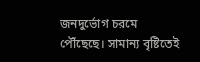জনদুর্ভোগ চরমে পৌঁছেছে। সামান্য বৃষ্টিতেই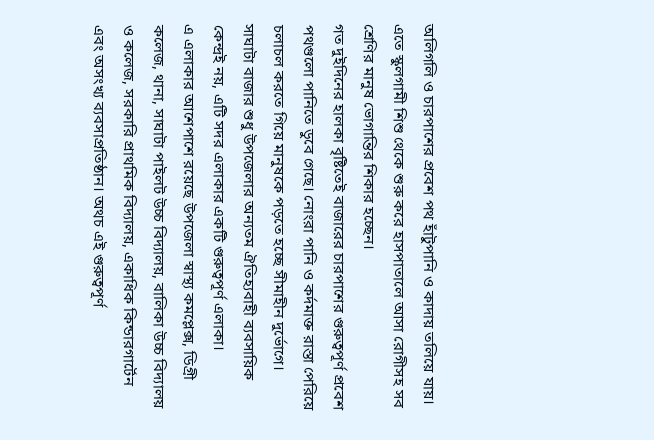অলিগলি ও চারপাশের প্রবেশ পথ হাঁটুপানি ও কাদায় তলিয়ে যায়। এতে স্কুলগামী শিশু থেকে শুরু করে হাসপাতালে আসা রোগীসহ সব শ্রেণির মানুষ ভোগান্তির শিকার হচ্ছেন।
গত দুইদিনের হালকা বৃষ্টিতেই বাজারের চারপাশের গুরুত্বপূর্ণ প্রবেশ পথগুলো পানিতে ডুবে গেছে। নোংরা পানি ও কর্দমাক্ত রাস্তা পেরিয়ে চলাচল করতে গিয়ে মানুষকে পড়তে হচ্ছে সীমাহীন দুর্ভোগে।
সাঘাটা বাজার শুধু উপজেলার অন্যতম ঐতিহ্যবাহী ব্যবসায়িক কেন্দ্রই নয়, এটি সদর এলাকার একটি গুরুত্বপূর্ণ এলাকা।
এ এলাকার আশেপাশে রয়েছে উপজেলা স্বাস্থ্য কমপ্লেক্স, ডিগ্রী কলেজ, থানা, সাঘাটা পাইলট উচ্চ বিদ্যালয়, বালিকা উচ্চ বিদ্যালয় ও কলেজ, সরকারি প্রাথমিক বিদ্যালয়, একাধিক কিন্ডারগার্টেন এবং অসংখ্য ব্যবসাপ্রতিষ্ঠান। অথচ এই গুরুত্বপূর্ণ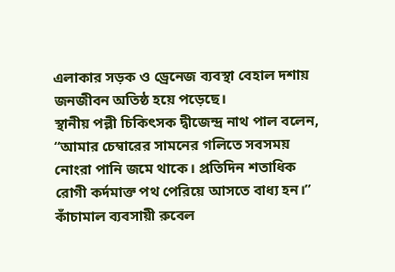এলাকার সড়ক ও ড্রেনেজ ব্যবস্থা বেহাল দশায় জনজীবন অতিষ্ঠ হয়ে পড়েছে।
স্থানীয় পল্লী চিকিৎসক দ্বীজেন্দ্র নাথ পাল বলেন, “আমার চেম্বারের সামনের গলিতে সবসময় নোংরা পানি জমে থাকে। প্রতিদিন শতাধিক রোগী কর্দমাক্ত পথ পেরিয়ে আসতে বাধ্য হন।”
কাঁচামাল ব্যবসায়ী রুবেল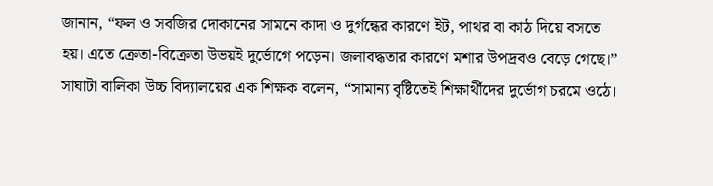জানান, “ফল ও সবজির দোকানের সামনে কাদা ও দুর্গন্ধের কারণে ইট, পাথর বা কাঠ দিয়ে বসতে হয়। এতে ক্রেতা-বিক্রেতা উভয়ই দুর্ভোগে পড়েন। জলাবদ্ধতার কারণে মশার উপদ্রবও বেড়ে গেছে।”
সাঘাটা বালিকা উচ্চ বিদ্যালয়ের এক শিক্ষক বলেন, “সামান্য বৃষ্টিতেই শিক্ষার্থীদের দুর্ভোগ চরমে ওঠে।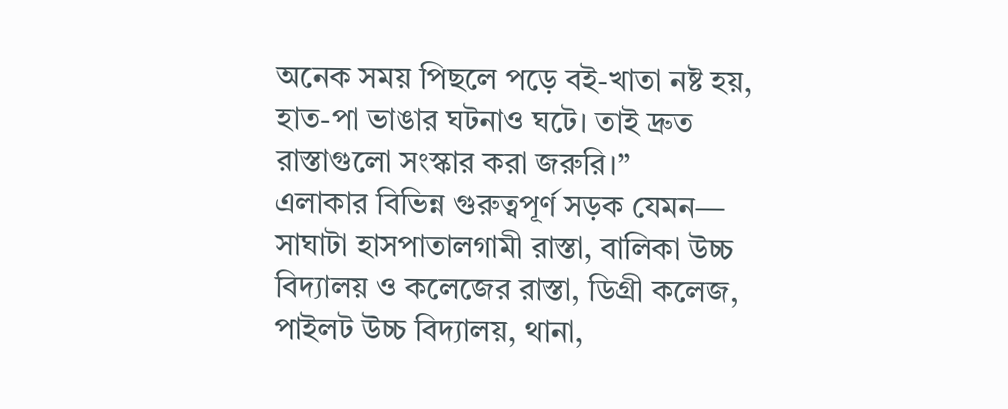অনেক সময় পিছলে পড়ে বই-খাতা নষ্ট হয়, হাত-পা ভাঙার ঘটনাও ঘটে। তাই দ্রুত রাস্তাগুলো সংস্কার করা জরুরি।”
এলাকার বিভিন্ন গুরুত্বপূর্ণ সড়ক যেমন— সাঘাটা হাসপাতালগামী রাস্তা, বালিকা উচ্চ বিদ্যালয় ও কলেজের রাস্তা, ডিগ্রী কলেজ, পাইলট উচ্চ বিদ্যালয়, থানা,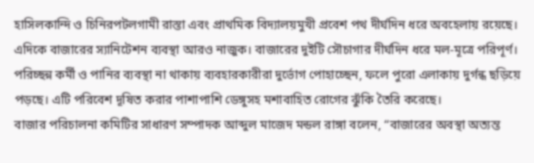হাসিলকান্দি ও চিনিরপটলগামী রাস্তা এবং প্রাথমিক বিদ্যালয়মুখী প্রবেশ পথ দীর্ঘদিন ধরে অবহেলায় রয়েছে।
এদিকে বাজারের স্যানিটেশন ব্যবস্থা আরও নাজুক। বাজারের দুইটি সৌচাগার দীর্ঘদিন ধরে মল-মূত্রে পরিপূর্ণ। পরিচ্ছন্ন কর্মী ও পানির ব্যবস্থা না থাকায় ব্যবহারকারীরা দুর্ভোগ পোহাচ্ছেন, ফলে পুরো এলাকায় দুর্গন্ধ ছড়িয়ে পড়ছে। এটি পরিবেশ দূষিত করার পাশাপাশি ডেঙ্গুসহ মশাবাহিত রোগের ঝুঁকি তৈরি করেছে।
বাজার পরিচালনা কমিটির সাধারণ সম্পাদক আব্দুল মাজেদ মন্ডল রাঙ্গা বলেন, “বাজারের অবস্থা অত্যন্ত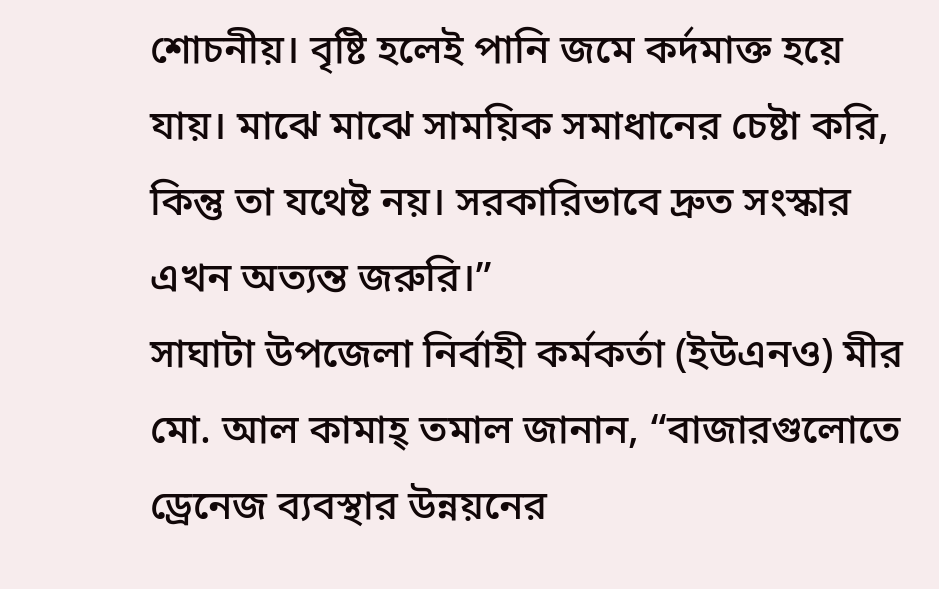শোচনীয়। বৃষ্টি হলেই পানি জমে কর্দমাক্ত হয়ে যায়। মাঝে মাঝে সাময়িক সমাধানের চেষ্টা করি, কিন্তু তা যথেষ্ট নয়। সরকারিভাবে দ্রুত সংস্কার এখন অত্যন্ত জরুরি।”
সাঘাটা উপজেলা নির্বাহী কর্মকর্তা (ইউএনও) মীর মো. আল কামাহ্ তমাল জানান, “বাজারগুলোতে ড্রেনেজ ব্যবস্থার উন্নয়নের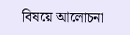বিষয়ে আলোচনা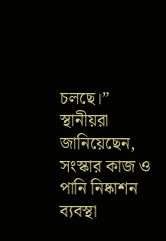চলছে।”
স্থানীয়রা জানিয়েছেন, সংস্কার কাজ ও পানি নিষ্কাশন ব্যবস্থা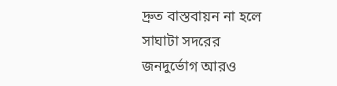দ্রুত বাস্তবায়ন না হলে সাঘাটা সদরের জনদুর্ভোগ আরও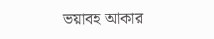ভয়াবহ আকার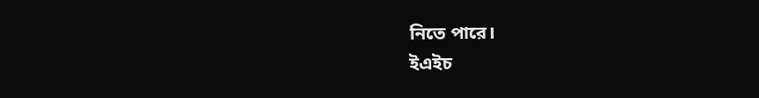নিতে পারে।
ইএইচ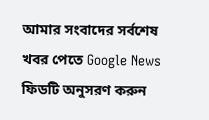আমার সংবাদের সর্বশেষ খবর পেতে Google News ফিডটি অনুসরণ করুন